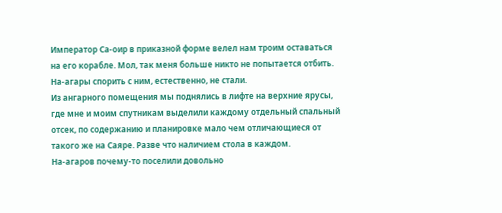Император Са-оир в приказной форме велел нам троим оставаться на его корабле. Мол, так меня больше никто не попытается отбить. На-агары спорить с ним, естественно, не стали.
Из ангарного помещения мы поднялись в лифте на верхние ярусы, где мне и моим спутникам выделили каждому отдельный спальный отсек, по содержанию и планировке мало чем отличающиеся от такого же на Саяре. Разве что наличием стола в каждом.
На-агаров почему-то поселили довольно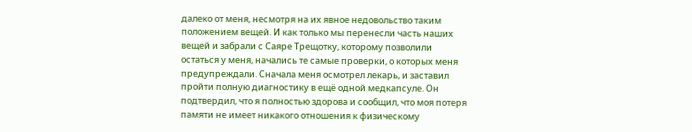далеко от меня, несмотря на их явное недовольство таким положением вещей. И как только мы перенесли часть наших вещей и забрали с Саяре Трещотку, которому позволили остаться у меня, начались те самые проверки, о которых меня предупреждали. Сначала меня осмотрел лекарь, и заставил пройти полную диагностику в ещё одной медкапсуле. Он подтвердил, что я полностью здорова и сообщил, что моя потеря памяти не имеет никакого отношения к физическому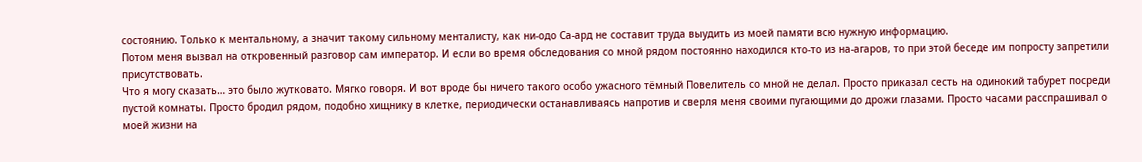состоянию. Только к ментальному, а значит такому сильному менталисту, как ни-одо Са-ард не составит труда выудить из моей памяти всю нужную информацию.
Потом меня вызвал на откровенный разговор сам император. И если во время обследования со мной рядом постоянно находился кто-то из на-агаров, то при этой беседе им попросту запретили присутствовать.
Что я могу сказать… это было жутковато. Мягко говоря. И вот вроде бы ничего такого особо ужасного тёмный Повелитель со мной не делал. Просто приказал сесть на одинокий табурет посреди пустой комнаты. Просто бродил рядом, подобно хищнику в клетке, периодически останавливаясь напротив и сверля меня своими пугающими до дрожи глазами. Просто часами расспрашивал о моей жизни на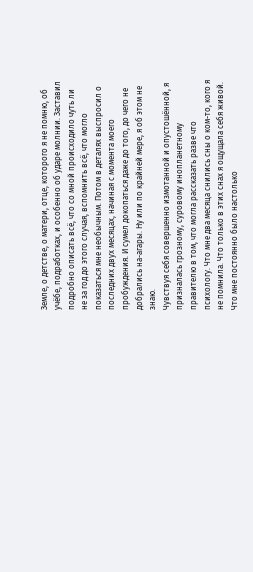Земле, о детстве, о матери, отце, которого я не помню, об учёбе, подработках, и особенно об ударе молнии. Заставил подробно описать всё, что со мной происходило чуть ли не за год до этого случая, вспомнить всё, что могло показаться мне необычным. Потом в деталях выспросил о последних двух месяцах, начиная с момента моего пробуждения. И сумел докопаться даже до того, до чего не добрались на-агары. Ну или по крайней мере, я об этом не знаю.
Чувствуя себя совершенно измотанной и опустошённой, я призналась грозному, суровому инопланетному правителю в том, что могла рассказать разве что психологу. Что мне два месяца снились сны о ком-то, кого я не помнила. Что только в этих снах я ощущала себя живой. Что мне постоянно было настолько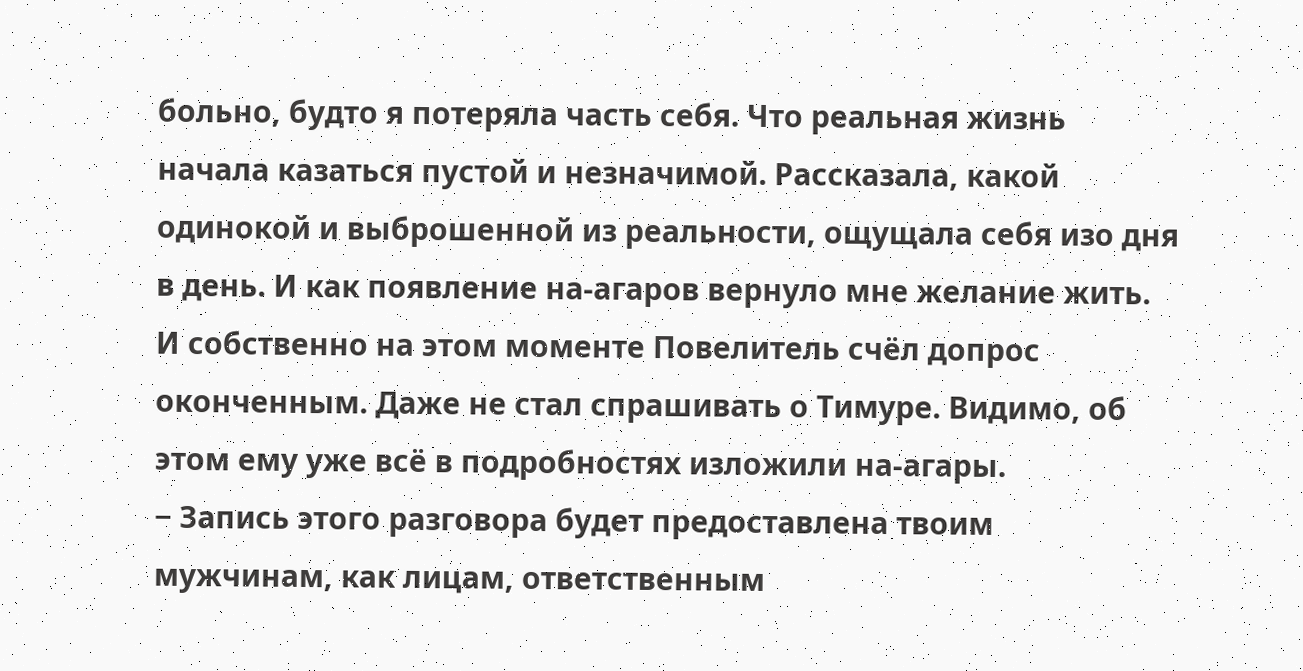больно, будто я потеряла часть себя. Что реальная жизнь начала казаться пустой и незначимой. Рассказала, какой одинокой и выброшенной из реальности, ощущала себя изо дня в день. И как появление на-агаров вернуло мне желание жить.
И собственно на этом моменте Повелитель счёл допрос оконченным. Даже не стал спрашивать о Тимуре. Видимо, об этом ему уже всё в подробностях изложили на-агары.
− Запись этого разговора будет предоставлена твоим мужчинам, как лицам, ответственным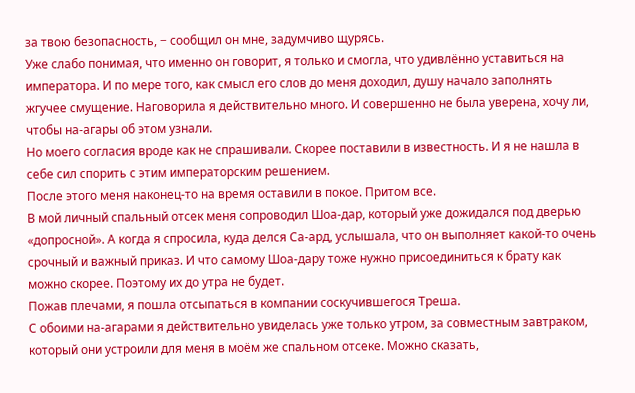за твою безопасность, − сообщил он мне, задумчиво щурясь.
Уже слабо понимая, что именно он говорит, я только и смогла, что удивлённо уставиться на императора. И по мере того, как смысл его слов до меня доходил, душу начало заполнять жгучее смущение. Наговорила я действительно много. И совершенно не была уверена, хочу ли, чтобы на-агары об этом узнали.
Но моего согласия вроде как не спрашивали. Скорее поставили в известность. И я не нашла в себе сил спорить с этим императорским решением.
После этого меня наконец-то на время оставили в покое. Притом все.
В мой личный спальный отсек меня сопроводил Шоа-дар, который уже дожидался под дверью «допросной». А когда я спросила, куда делся Са-ард, услышала, что он выполняет какой-то очень срочный и важный приказ. И что самому Шоа-дару тоже нужно присоединиться к брату как можно скорее. Поэтому их до утра не будет.
Пожав плечами, я пошла отсыпаться в компании соскучившегося Треша.
С обоими на-агарами я действительно увиделась уже только утром, за совместным завтраком, который они устроили для меня в моём же спальном отсеке. Можно сказать,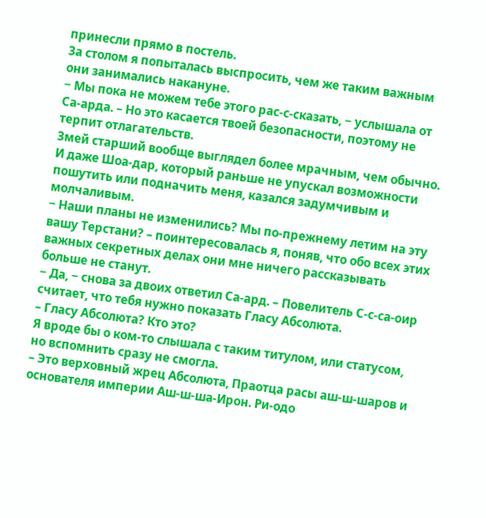принесли прямо в постель.
За столом я попыталась выспросить, чем же таким важным они занимались накануне.
− Мы пока не можем тебе этого рас-с-сказать, − услышала от Са-арда. – Но это касается твоей безопасности, поэтому не терпит отлагательств.
Змей старший вообще выглядел более мрачным, чем обычно. И даже Шоа-дар, который раньше не упускал возможности пошутить или подначить меня, казался задумчивым и молчаливым.
− Наши планы не изменились? Мы по-прежнему летим на эту вашу Терстани? – поинтересовалась я, поняв, что обо всех этих важных секретных делах они мне ничего рассказывать больше не станут.
− Да, − снова за двоих ответил Са-ард. – Повелитель С-с-са-оир считает, что тебя нужно показать Гласу Абсолюта.
– Гласу Абсолюта? Кто это?
Я вроде бы о ком-то слышала с таким титулом, или статусом, но вспомнить сразу не смогла.
– Это верховный жрец Абсолюта, Праотца расы аш-ш-шаров и основателя империи Аш-ш-ша-Ирон. Ри-одо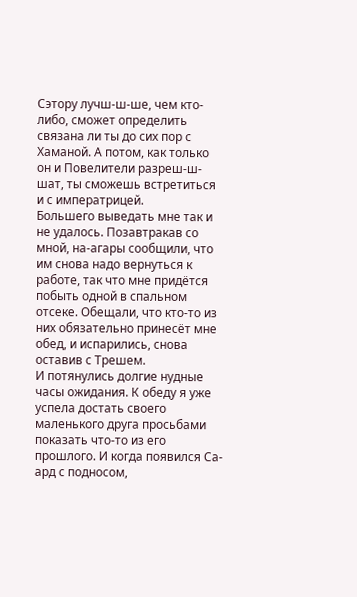Сэтору лучш-ш-ше, чем кто-либо, сможет определить связана ли ты до сих пор с Хаманой. А потом, как только он и Повелители разреш-ш-шат, ты сможешь встретиться и с императрицей.
Большего выведать мне так и не удалось. Позавтракав со мной, на-агары сообщили, что им снова надо вернуться к работе, так что мне придётся побыть одной в спальном отсеке. Обещали, что кто-то из них обязательно принесёт мне обед, и испарились, снова оставив с Трешем.
И потянулись долгие нудные часы ожидания. К обеду я уже успела достать своего маленького друга просьбами показать что-то из его прошлого. И когда появился Са-ард с подносом,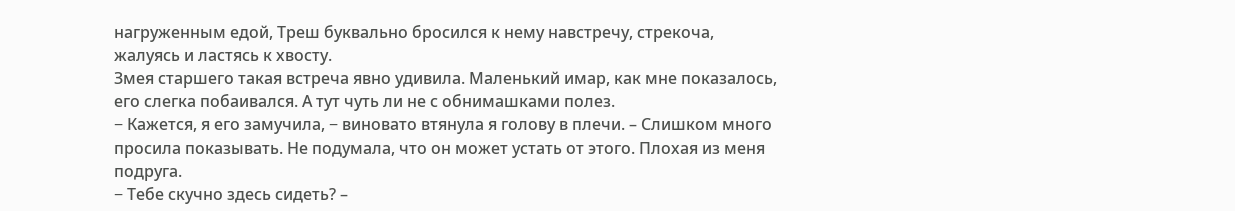нагруженным едой, Треш буквально бросился к нему навстречу, стрекоча, жалуясь и ластясь к хвосту.
Змея старшего такая встреча явно удивила. Маленький имар, как мне показалось, его слегка побаивался. А тут чуть ли не с обнимашками полез.
− Кажется, я его замучила, − виновато втянула я голову в плечи. – Слишком много просила показывать. Не подумала, что он может устать от этого. Плохая из меня подруга.
− Тебе скучно здесь сидеть? –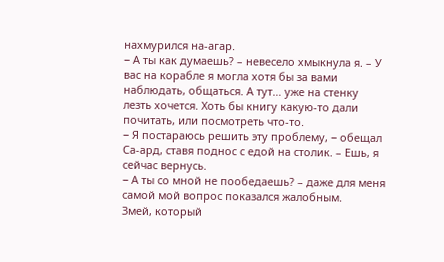нахмурился на-агар.
− А ты как думаешь? – невесело хмыкнула я. – У вас на корабле я могла хотя бы за вами наблюдать, общаться. А тут… уже на стенку лезть хочется. Хоть бы книгу какую-то дали почитать, или посмотреть что-то.
− Я постараюсь решить эту проблему, − обещал Са-ард, ставя поднос с едой на столик. – Ешь, я сейчас вернусь.
− А ты со мной не пообедаешь? – даже для меня самой мой вопрос показался жалобным.
Змей, который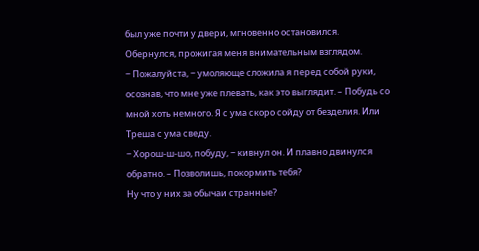был уже почти у двери, мгновенно остановился. Обернулся, прожигая меня внимательным взглядом.
− Пожалуйста, − умоляюще сложила я перед собой руки, осознав, что мне уже плевать, как это выглядит. – Побудь со мной хоть немного. Я с ума скоро сойду от безделия. Или Треша с ума сведу.
− Хорош-ш-шо, побуду, − кивнул он. И плавно двинулся обратно. – Позволишь, покормить тебя?
Ну что у них за обычаи странные?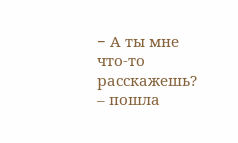− А ты мне что-то расскажешь? – пошла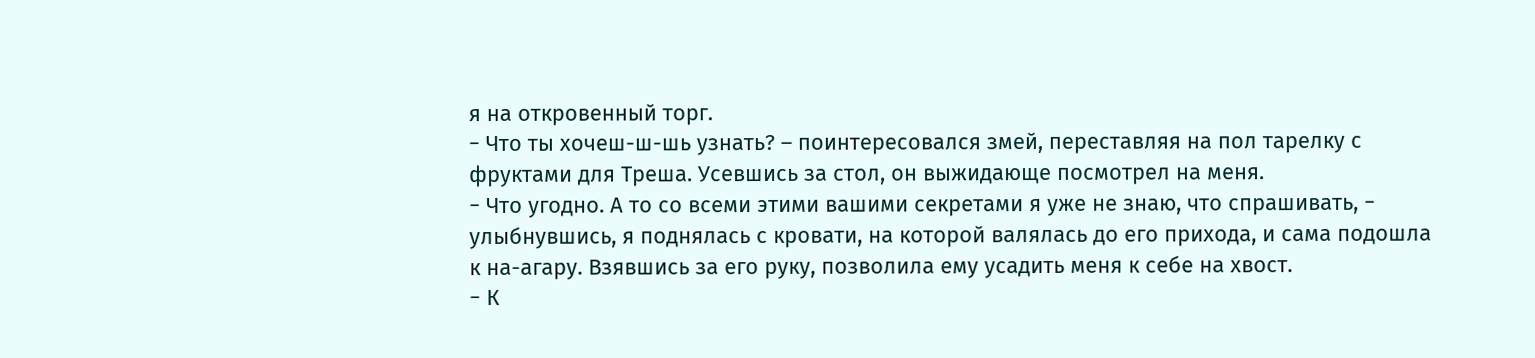я на откровенный торг.
− Что ты хочеш-ш-шь узнать? – поинтересовался змей, переставляя на пол тарелку с фруктами для Треша. Усевшись за стол, он выжидающе посмотрел на меня.
− Что угодно. А то со всеми этими вашими секретами я уже не знаю, что спрашивать, − улыбнувшись, я поднялась с кровати, на которой валялась до его прихода, и сама подошла к на-агару. Взявшись за его руку, позволила ему усадить меня к себе на хвост.
− К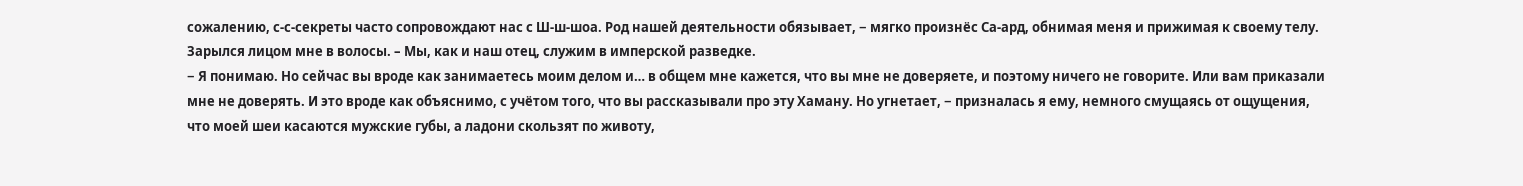сожалению, с-с-секреты часто сопровождают нас с Ш-ш-шоа. Род нашей деятельности обязывает, − мягко произнёс Са-ард, обнимая меня и прижимая к своему телу. Зарылся лицом мне в волосы. – Мы, как и наш отец, служим в имперской разведке.
− Я понимаю. Но сейчас вы вроде как занимаетесь моим делом и… в общем мне кажется, что вы мне не доверяете, и поэтому ничего не говорите. Или вам приказали мне не доверять. И это вроде как объяснимо, с учётом того, что вы рассказывали про эту Хаману. Но угнетает, − призналась я ему, немного смущаясь от ощущения, что моей шеи касаются мужские губы, а ладони скользят по животу,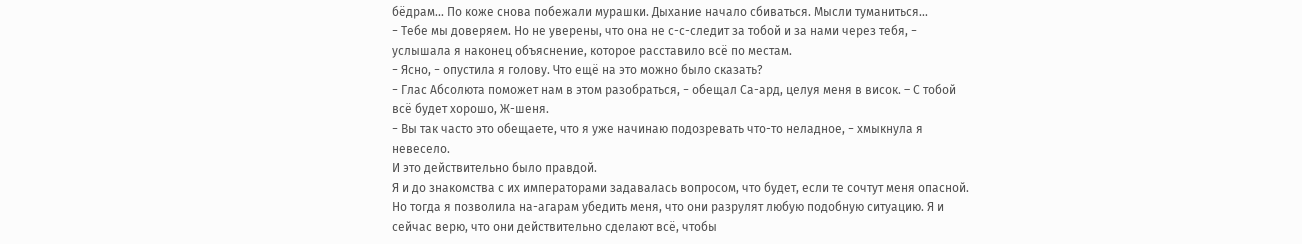бёдрам... По коже снова побежали мурашки. Дыхание начало сбиваться. Мысли туманиться...
− Тебе мы доверяем. Но не уверены, что она не с-с-следит за тобой и за нами через тебя, − услышала я наконец объяснение, которое расставило всё по местам.
− Ясно, − опустила я голову. Что ещё на это можно было сказать?
− Глас Абсолюта поможет нам в этом разобраться, − обещал Са-ард, целуя меня в висок. – С тобой всё будет хорошо, Ж-шеня.
− Вы так часто это обещаете, что я уже начинаю подозревать что-то неладное, − хмыкнула я невесело.
И это действительно было правдой.
Я и до знакомства с их императорами задавалась вопросом, что будет, если те сочтут меня опасной. Но тогда я позволила на-агарам убедить меня, что они разрулят любую подобную ситуацию. Я и сейчас верю, что они действительно сделают всё, чтобы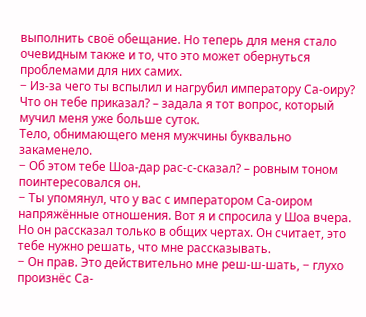выполнить своё обещание. Но теперь для меня стало очевидным также и то, что это может обернуться проблемами для них самих.
− Из-за чего ты вспылил и нагрубил императору Са-оиру? Что он тебе приказал? – задала я тот вопрос, который мучил меня уже больше суток.
Тело, обнимающего меня мужчины буквально закаменело.
− Об этом тебе Шоа-дар рас-с-сказал? – ровным тоном поинтересовался он.
− Ты упомянул, что у вас с императором Са-оиром напряжённые отношения. Вот я и спросила у Шоа вчера. Но он рассказал только в общих чертах. Он считает, это тебе нужно решать, что мне рассказывать.
− Он прав. Это действительно мне реш-ш-шать, − глухо произнёс Са-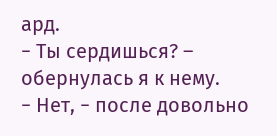ард.
− Ты сердишься? – обернулась я к нему.
− Нет, − после довольно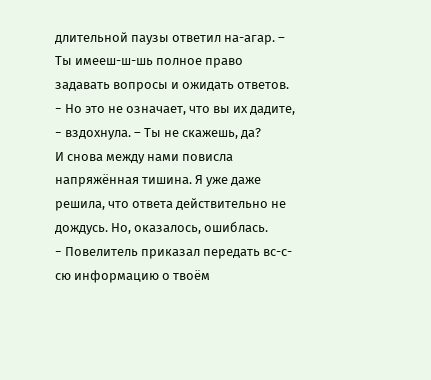длительной паузы ответил на-агар. – Ты имееш-ш-шь полное право задавать вопросы и ожидать ответов.
− Но это не означает, что вы их дадите, − вздохнула. – Ты не скажешь, да?
И снова между нами повисла напряжённая тишина. Я уже даже решила, что ответа действительно не дождусь. Но, оказалось, ошиблась.
− Повелитель приказал передать вс-с-сю информацию о твоём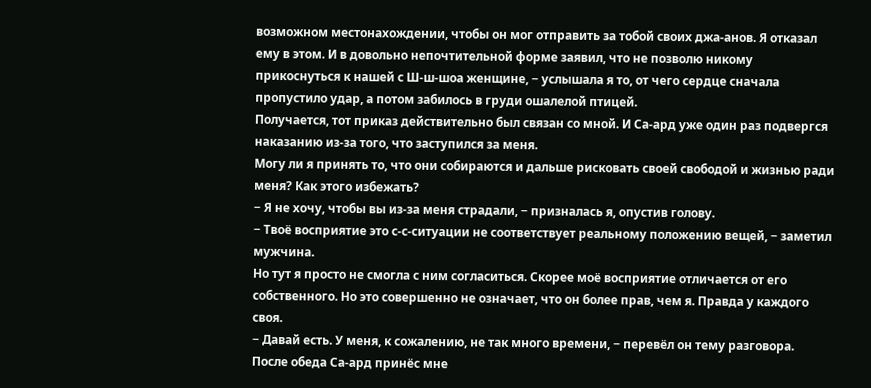возможном местонахождении, чтобы он мог отправить за тобой своих джа-анов. Я отказал ему в этом. И в довольно непочтительной форме заявил, что не позволю никому прикоснуться к нашей с Ш-ш-шоа женщине, − услышала я то, от чего сердце сначала пропустило удар, а потом забилось в груди ошалелой птицей.
Получается, тот приказ действительно был связан со мной. И Са-ард уже один раз подвергся наказанию из-за того, что заступился за меня.
Могу ли я принять то, что они собираются и дальше рисковать своей свободой и жизнью ради меня? Как этого избежать?
− Я не хочу, чтобы вы из-за меня страдали, − призналась я, опустив голову.
− Твоё восприятие это с-с-ситуации не соответствует реальному положению вещей, − заметил мужчина.
Но тут я просто не смогла с ним согласиться. Скорее моё восприятие отличается от его собственного. Но это совершенно не означает, что он более прав, чем я. Правда у каждого своя.
− Давай есть. У меня, к сожалению, не так много времени, − перевёл он тему разговора.
После обеда Са-ард принёс мне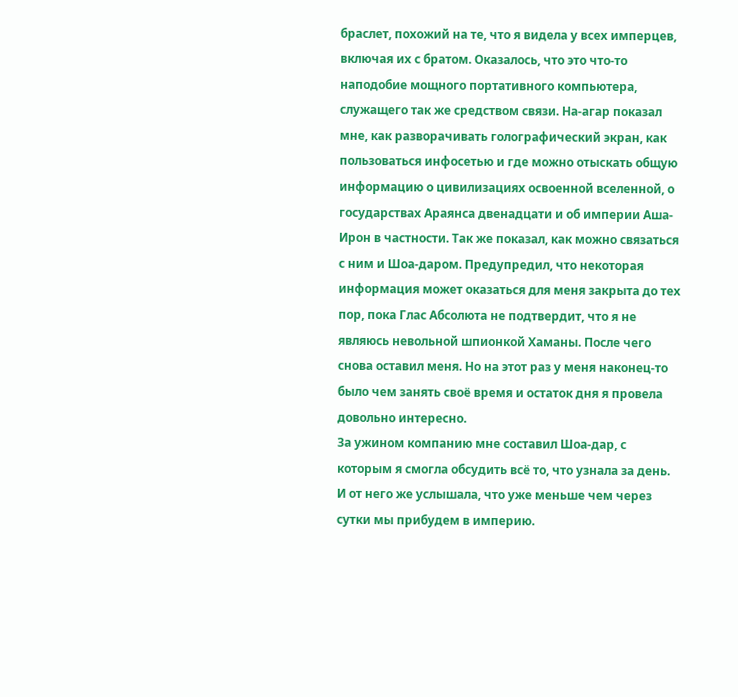браслет, похожий на те, что я видела у всех имперцев, включая их с братом. Оказалось, что это что-то наподобие мощного портативного компьютера, служащего так же средством связи. На-агар показал мне, как разворачивать голографический экран, как пользоваться инфосетью и где можно отыскать общую информацию о цивилизациях освоенной вселенной, о государствах Араянса двенадцати и об империи Аша-Ирон в частности. Так же показал, как можно связаться с ним и Шоа-даром. Предупредил, что некоторая информация может оказаться для меня закрыта до тех пор, пока Глас Абсолюта не подтвердит, что я не являюсь невольной шпионкой Хаманы. После чего снова оставил меня. Но на этот раз у меня наконец-то было чем занять своё время и остаток дня я провела довольно интересно.
За ужином компанию мне составил Шоа-дар, с которым я смогла обсудить всё то, что узнала за день. И от него же услышала, что уже меньше чем через сутки мы прибудем в империю.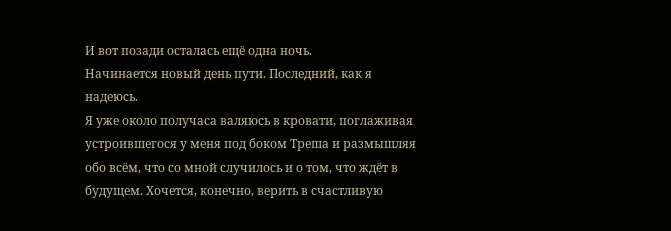И вот позади осталась ещё одна ночь.
Начинается новый день пути. Последний, как я надеюсь.
Я уже около получаса валяюсь в кровати, поглаживая устроившегося у меня под боком Треша и размышляя обо всём, что со мной случилось и о том, что ждёт в будущем. Хочется, конечно, верить в счастливую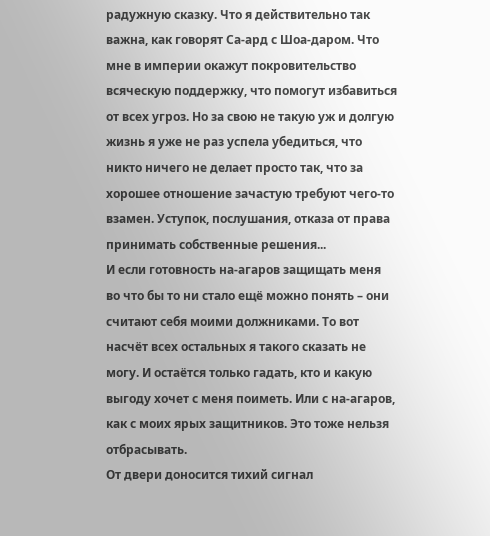радужную сказку. Что я действительно так важна, как говорят Са-ард с Шоа-даром. Что мне в империи окажут покровительство всяческую поддержку, что помогут избавиться от всех угроз. Но за свою не такую уж и долгую жизнь я уже не раз успела убедиться, что никто ничего не делает просто так, что за хорошее отношение зачастую требуют чего-то взамен. Уступок, послушания, отказа от права принимать собственные решения...
И если готовность на-агаров защищать меня во что бы то ни стало ещё можно понять – они считают себя моими должниками. То вот насчёт всех остальных я такого сказать не могу. И остаётся только гадать, кто и какую выгоду хочет с меня поиметь. Или с на-агаров, как с моих ярых защитников. Это тоже нельзя отбрасывать.
От двери доносится тихий сигнал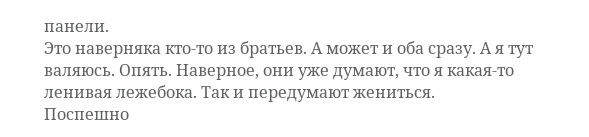панели.
Это наверняка кто-то из братьев. А может и оба сразу. А я тут валяюсь. Опять. Наверное, они уже думают, что я какая-то ленивая лежебока. Так и передумают жениться.
Поспешно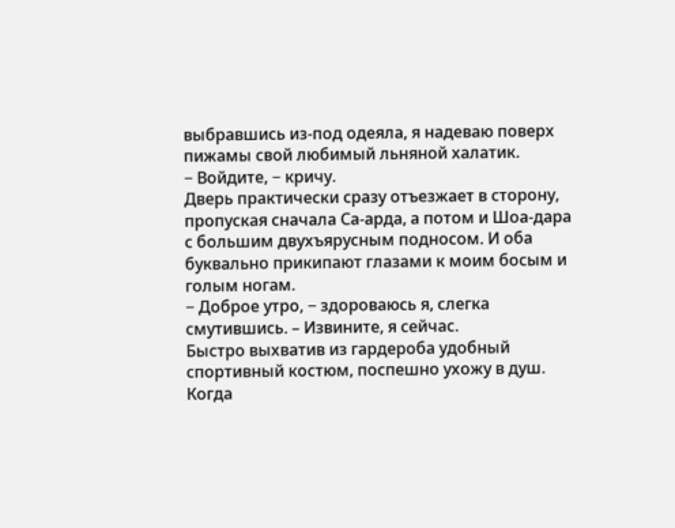выбравшись из-под одеяла, я надеваю поверх пижамы свой любимый льняной халатик.
− Войдите, − кричу.
Дверь практически сразу отъезжает в сторону, пропуская сначала Са-арда, а потом и Шоа-дара с большим двухъярусным подносом. И оба буквально прикипают глазами к моим босым и голым ногам.
− Доброе утро, − здороваюсь я, слегка смутившись. – Извините, я сейчас.
Быстро выхватив из гардероба удобный спортивный костюм, поспешно ухожу в душ.
Когда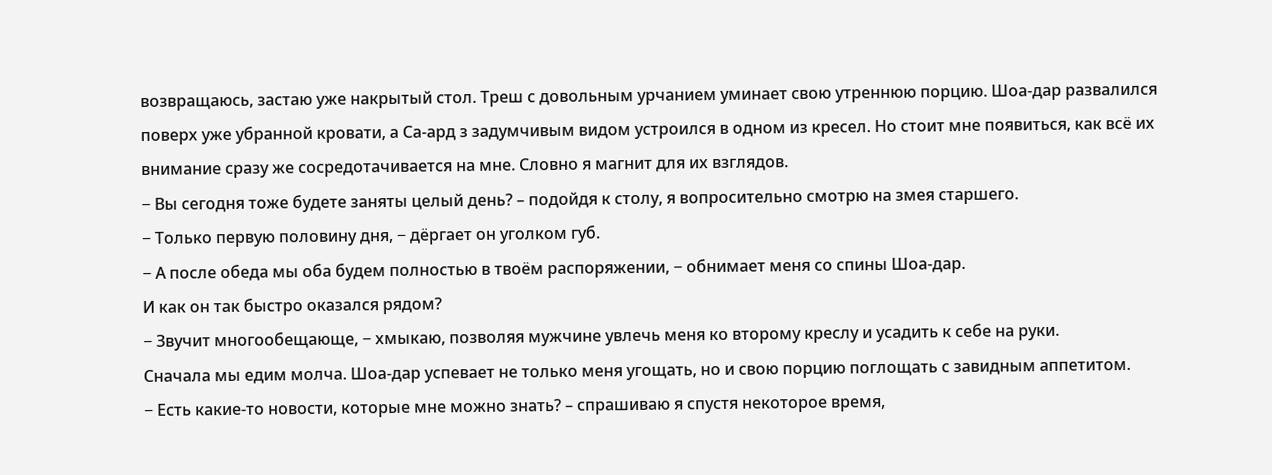возвращаюсь, застаю уже накрытый стол. Треш с довольным урчанием уминает свою утреннюю порцию. Шоа-дар развалился поверх уже убранной кровати, а Са-ард з задумчивым видом устроился в одном из кресел. Но стоит мне появиться, как всё их внимание сразу же сосредотачивается на мне. Словно я магнит для их взглядов.
− Вы сегодня тоже будете заняты целый день? – подойдя к столу, я вопросительно смотрю на змея старшего.
− Только первую половину дня, − дёргает он уголком губ.
− А после обеда мы оба будем полностью в твоём распоряжении, − обнимает меня со спины Шоа-дар.
И как он так быстро оказался рядом?
− Звучит многообещающе, − хмыкаю, позволяя мужчине увлечь меня ко второму креслу и усадить к себе на руки.
Сначала мы едим молча. Шоа-дар успевает не только меня угощать, но и свою порцию поглощать с завидным аппетитом.
− Есть какие-то новости, которые мне можно знать? – спрашиваю я спустя некоторое время,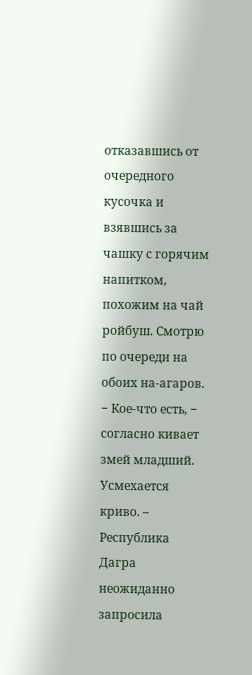отказавшись от очередного кусочка и взявшись за чашку с горячим напитком, похожим на чай ройбуш. Смотрю по очереди на обоих на-агаров.
− Кое-что есть, − согласно кивает змей младший. Усмехается криво. – Республика Дагра неожиданно запросила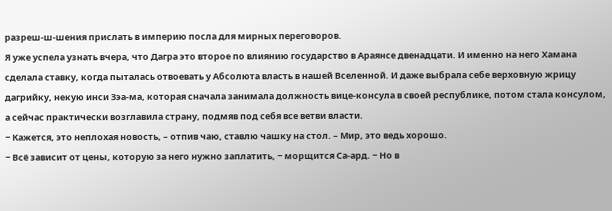разреш-ш-шения прислать в империю посла для мирных переговоров.
Я уже успела узнать вчера, что Дагра это второе по влиянию государство в Араянсе двенадцати. И именно на него Хамана сделала ставку, когда пыталась отвоевать у Абсолюта власть в нашей Вселенной. И даже выбрала себе верховную жрицу дагрийку, некую инси Зэа-ма, которая сначала занимала должность вице-консула в своей республике, потом стала консулом, а сейчас практически возглавила страну, подмяв под себя все ветви власти.
− Кажется, это неплохая новость, – отпив чаю, ставлю чашку на стол. – Мир, это ведь хорошо.
− Всё зависит от цены, которую за него нужно заплатить, − морщится Са-ард. − Но в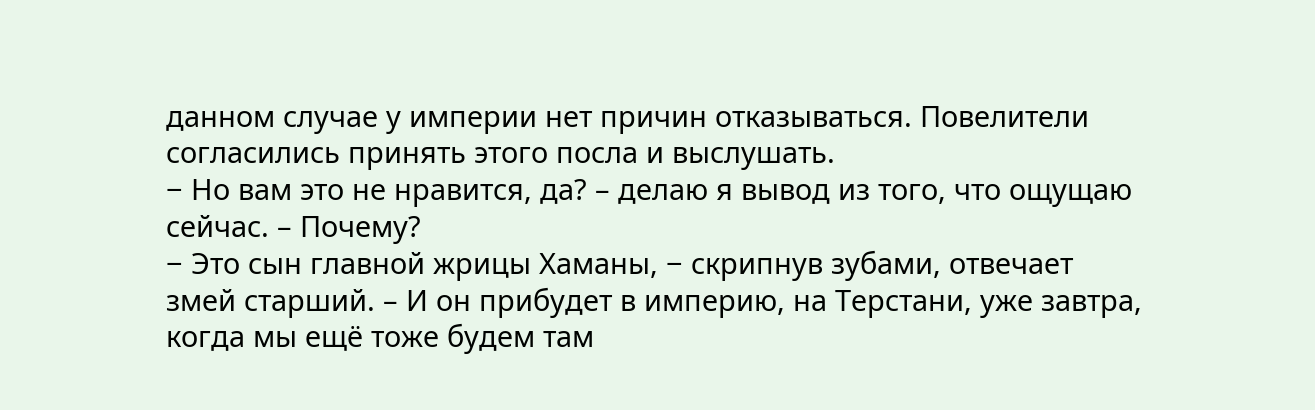данном случае у империи нет причин отказываться. Повелители согласились принять этого посла и выслушать.
− Но вам это не нравится, да? – делаю я вывод из того, что ощущаю сейчас. – Почему?
− Это сын главной жрицы Хаманы, − скрипнув зубами, отвечает змей старший. – И он прибудет в империю, на Терстани, уже завтра, когда мы ещё тоже будем там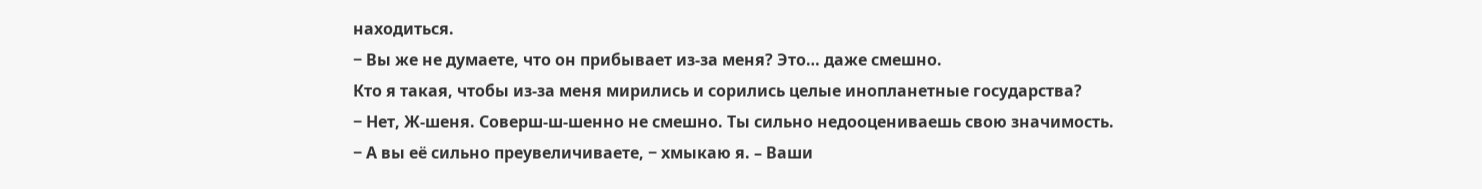находиться.
− Вы же не думаете, что он прибывает из-за меня? Это… даже смешно.
Кто я такая, чтобы из-за меня мирились и сорились целые инопланетные государства?
− Нет, Ж-шеня. Соверш-ш-шенно не смешно. Ты сильно недооцениваешь свою значимость.
− А вы её сильно преувеличиваете, − хмыкаю я. – Ваши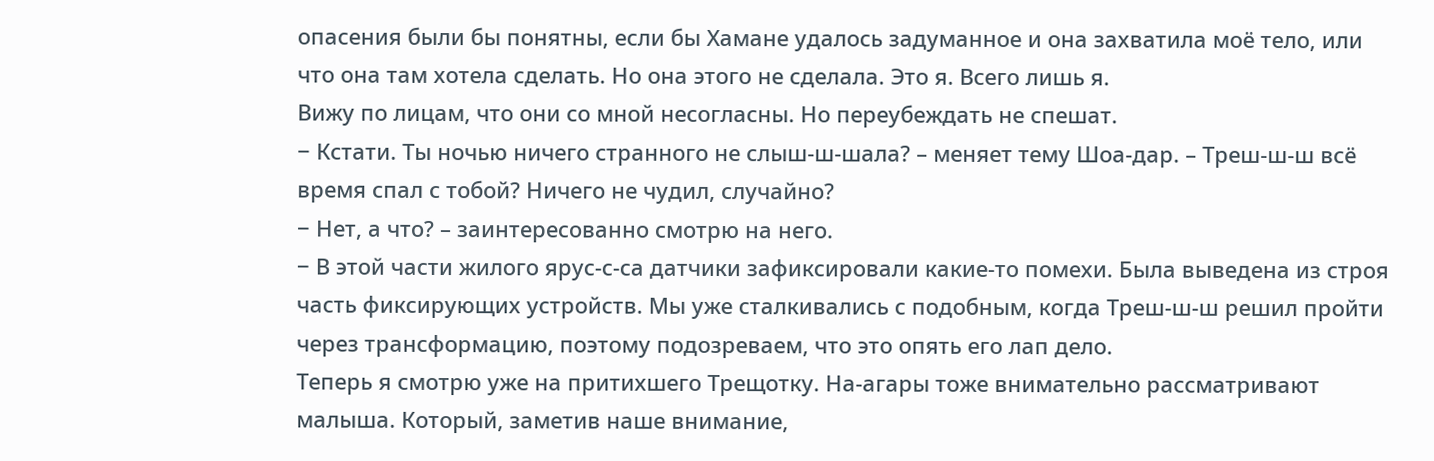опасения были бы понятны, если бы Хамане удалось задуманное и она захватила моё тело, или что она там хотела сделать. Но она этого не сделала. Это я. Всего лишь я.
Вижу по лицам, что они со мной несогласны. Но переубеждать не спешат.
− Кстати. Ты ночью ничего странного не слыш-ш-шала? – меняет тему Шоа-дар. – Треш-ш-ш всё время спал с тобой? Ничего не чудил, случайно?
− Нет, а что? – заинтересованно смотрю на него.
− В этой части жилого ярус-с-са датчики зафиксировали какие-то помехи. Была выведена из строя часть фиксирующих устройств. Мы уже сталкивались с подобным, когда Треш-ш-ш решил пройти через трансформацию, поэтому подозреваем, что это опять его лап дело.
Теперь я смотрю уже на притихшего Трещотку. На-агары тоже внимательно рассматривают малыша. Который, заметив наше внимание,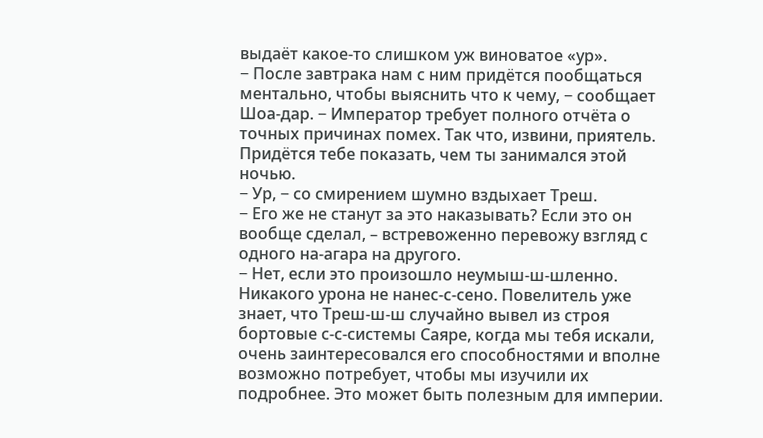выдаёт какое-то слишком уж виноватое «ур».
− После завтрака нам с ним придётся пообщаться ментально, чтобы выяснить что к чему, − сообщает Шоа-дар. − Император требует полного отчёта о точных причинах помех. Так что, извини, приятель. Придётся тебе показать, чем ты занимался этой ночью.
− Ур, − со смирением шумно вздыхает Треш.
− Его же не станут за это наказывать? Если это он вообще сделал, – встревоженно перевожу взгляд с одного на-агара на другого.
− Нет, если это произошло неумыш-ш-шленно. Никакого урона не нанес-с-сено. Повелитель уже знает, что Треш-ш-ш случайно вывел из строя бортовые с-с-системы Саяре, когда мы тебя искали, очень заинтересовался его способностями и вполне возможно потребует, чтобы мы изучили их подробнее. Это может быть полезным для империи.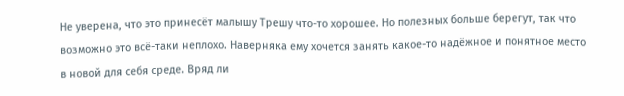Не уверена, что это принесёт малышу Трешу что-то хорошее. Но полезных больше берегут, так что возможно это всё-таки неплохо. Наверняка ему хочется занять какое-то надёжное и понятное место в новой для себя среде. Вряд ли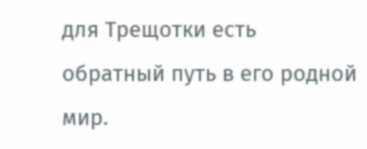для Трещотки есть обратный путь в его родной мир.